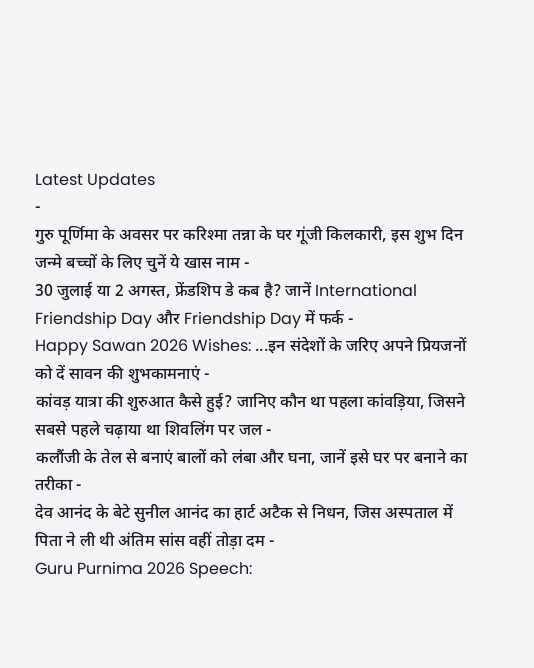Latest Updates
-
गुरु पूर्णिमा के अवसर पर करिश्मा तन्ना के घर गूंजी किलकारी, इस शुभ दिन जन्मे बच्चों के लिए चुनें ये खास नाम -
30 जुलाई या 2 अगस्त, फ्रेंडशिप डे कब है? जानें International Friendship Day और Friendship Day में फर्क -
Happy Sawan 2026 Wishes: ...इन संदेशों के जरिए अपने प्रियजनों को दें सावन की शुभकामनाएं -
कांवड़ यात्रा की शुरुआत कैसे हुई? जानिए कौन था पहला कांवड़िया, जिसने सबसे पहले चढ़ाया था शिवलिंग पर जल -
कलौंजी के तेल से बनाएं बालों को लंबा और घना, जानें इसे घर पर बनाने का तरीका -
देव आनंद के बेटे सुनील आनंद का हार्ट अटैक से निधन, जिस अस्पताल में पिता ने ली थी अंतिम सांस वहीं तोड़ा दम -
Guru Purnima 2026 Speech: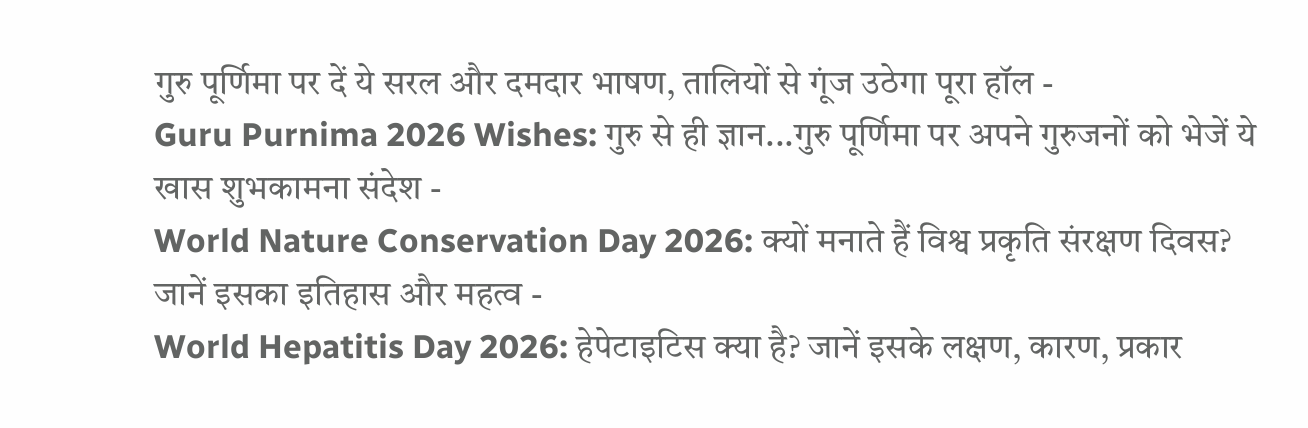गुरु पूर्णिमा पर दें ये सरल और दमदार भाषण, तालियों से गूंज उठेगा पूरा हॉल -
Guru Purnima 2026 Wishes: गुरु से ही ज्ञान...गुरु पूर्णिमा पर अपने गुरुजनों को भेजें ये खास शुभकामना संदेश -
World Nature Conservation Day 2026: क्यों मनाते हैं विश्व प्रकृति संरक्षण दिवस? जानें इसका इतिहास और महत्व -
World Hepatitis Day 2026: हेपेटाइटिस क्या है? जानें इसके लक्षण, कारण, प्रकार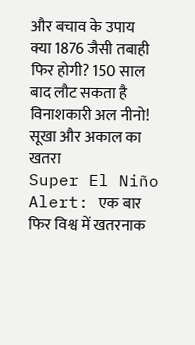और बचाव के उपाय
क्या 1876 जैसी तबाही फिर होगी? 150 साल बाद लौट सकता है विनाशकारी अल नीनो! सूखा और अकाल का खतरा
Super El Niño Alert: एक बार फिर विश्व में खतरनाक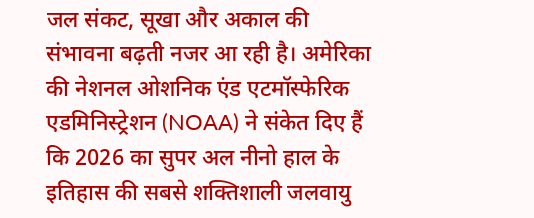जल संकट, सूखा और अकाल की संभावना बढ़ती नजर आ रही है। अमेरिका की नेशनल ओशनिक एंड एटमॉस्फेरिक एडमिनिस्ट्रेशन (NOAA) ने संकेत दिए हैं कि 2026 का सुपर अल नीनो हाल के इतिहास की सबसे शक्तिशाली जलवायु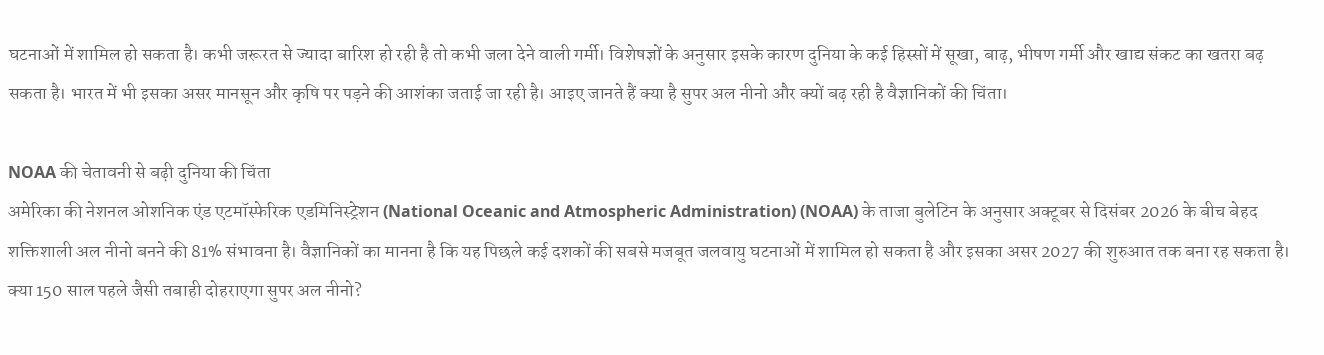घटनाओं में शामिल हो सकता है। कभी जरूरत से ज्यादा बारिश हो रही है तो कभी जला देने वाली गर्मी। विशेषज्ञों के अनुसार इसके कारण दुनिया के कई हिस्सों में सूखा, बाढ़, भीषण गर्मी और खाद्य संकट का खतरा बढ़ सकता है। भारत में भी इसका असर मानसून और कृषि पर पड़ने की आशंका जताई जा रही है। आइए जानते हैं क्या है सुपर अल नीनो और क्यों बढ़ रही है वैज्ञानिकों की चिंता।

NOAA की चेतावनी से बढ़ी दुनिया की चिंता
अमेरिका की नेशनल ओशनिक एंड एटमॉस्फेरिक एडमिनिस्ट्रेशन (National Oceanic and Atmospheric Administration) (NOAA) के ताजा बुलेटिन के अनुसार अक्टूबर से दिसंबर 2026 के बीच बेहद शक्तिशाली अल नीनो बनने की 81% संभावना है। वैज्ञानिकों का मानना है कि यह पिछले कई दशकों की सबसे मजबूत जलवायु घटनाओं में शामिल हो सकता है और इसका असर 2027 की शुरुआत तक बना रह सकता है।
क्या 150 साल पहले जैसी तबाही दोहराएगा सुपर अल नीनो?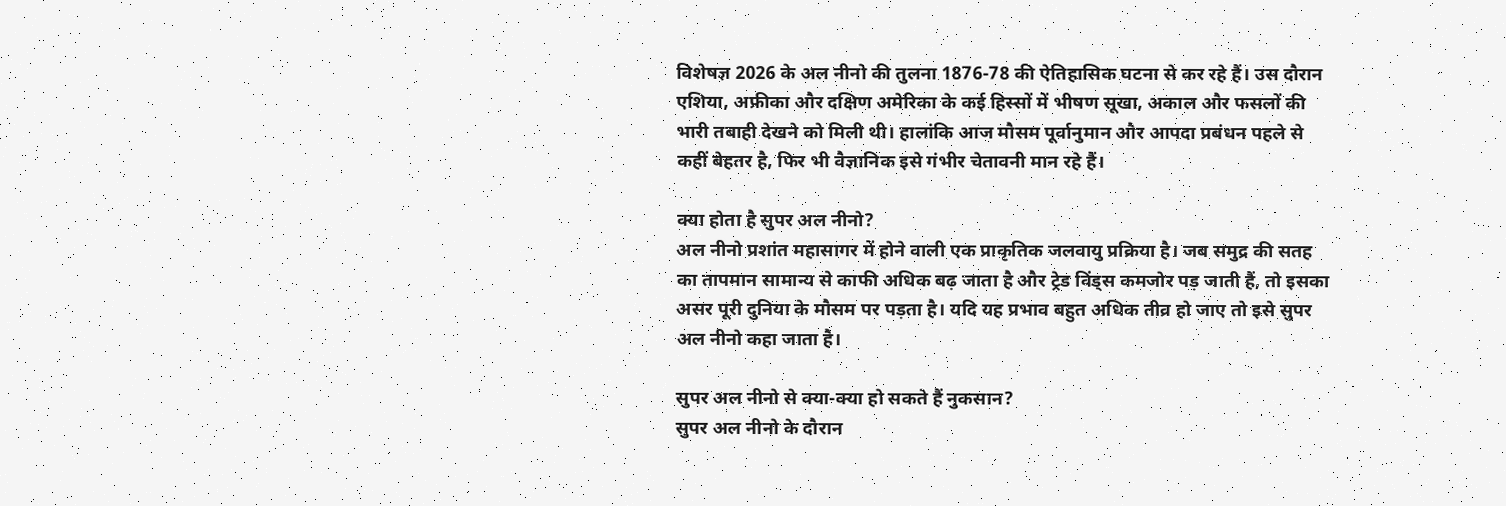विशेषज्ञ 2026 के अल नीनो की तुलना 1876-78 की ऐतिहासिक घटना से कर रहे हैं। उस दौरान एशिया, अफ्रीका और दक्षिण अमेरिका के कई हिस्सों में भीषण सूखा, अकाल और फसलों की भारी तबाही देखने को मिली थी। हालांकि आज मौसम पूर्वानुमान और आपदा प्रबंधन पहले से कहीं बेहतर है, फिर भी वैज्ञानिक इसे गंभीर चेतावनी मान रहे हैं।

क्या होता है सुपर अल नीनो?
अल नीनो प्रशांत महासागर में होने वाली एक प्राकृतिक जलवायु प्रक्रिया है। जब समुद्र की सतह का तापमान सामान्य से काफी अधिक बढ़ जाता है और ट्रेड विंड्स कमजोर पड़ जाती हैं, तो इसका असर पूरी दुनिया के मौसम पर पड़ता है। यदि यह प्रभाव बहुत अधिक तीव्र हो जाए तो इसे सुपर अल नीनो कहा जाता है।

सुपर अल नीनो से क्या-क्या हो सकते हैं नुकसान?
सुपर अल नीनो के दौरान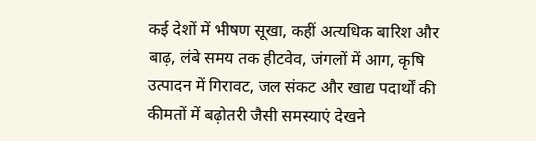कई देशों में भीषण सूखा, कहीं अत्यधिक बारिश और बाढ़, लंबे समय तक हीटवेव, जंगलों में आग, कृषि उत्पादन में गिरावट, जल संकट और खाद्य पदार्थों की कीमतों में बढ़ोतरी जैसी समस्याएं देखने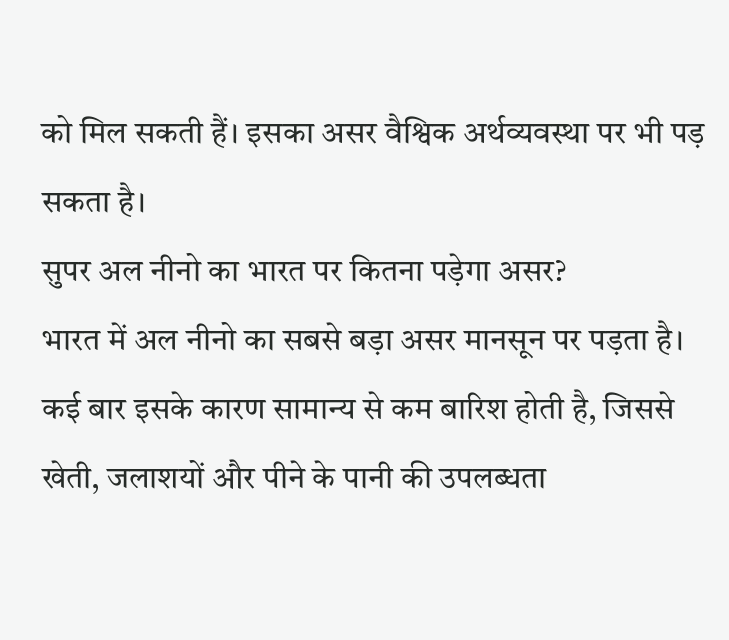को मिल सकती हैं। इसका असर वैश्विक अर्थव्यवस्था पर भी पड़ सकता है।
सुपर अल नीनो का भारत पर कितना पड़ेगा असर?
भारत में अल नीनो का सबसे बड़ा असर मानसून पर पड़ता है। कई बार इसके कारण सामान्य से कम बारिश होती है, जिससे खेती, जलाशयों और पीने के पानी की उपलब्धता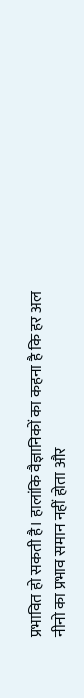प्रभावित हो सकती है। हालांकि वैज्ञानिकों का कहना है कि हर अल नीनो का प्रभाव समान नहीं होता और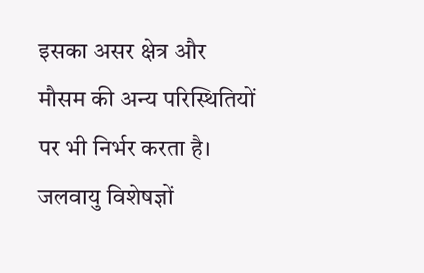इसका असर क्षेत्र और मौसम की अन्य परिस्थितियों पर भी निर्भर करता है। जलवायु विशेषज्ञों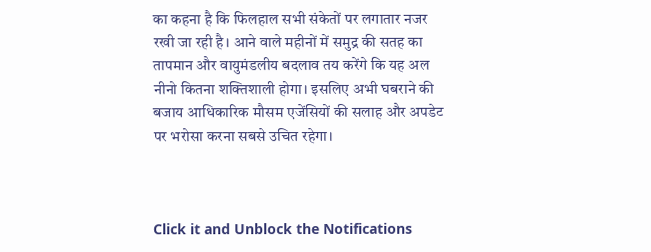का कहना है कि फिलहाल सभी संकेतों पर लगातार नजर रखी जा रही है। आने वाले महीनों में समुद्र की सतह का तापमान और वायुमंडलीय बदलाव तय करेंगे कि यह अल नीनो कितना शक्तिशाली होगा। इसलिए अभी घबराने की बजाय आधिकारिक मौसम एजेंसियों की सलाह और अपडेट पर भरोसा करना सबसे उचित रहेगा।



Click it and Unblock the Notifications